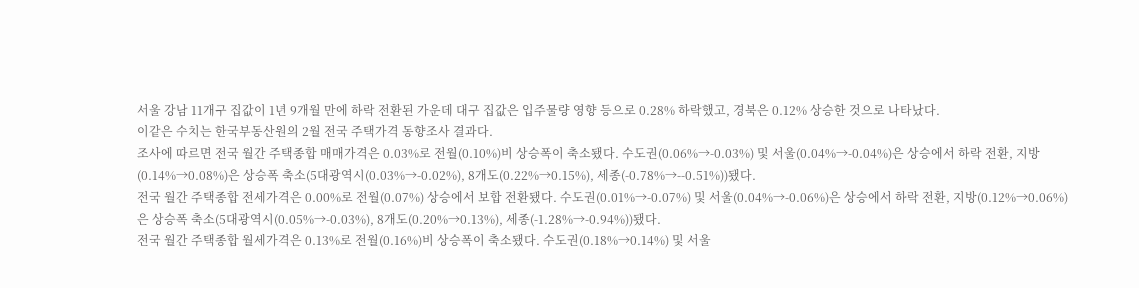서울 강남 11개구 집값이 1년 9개월 만에 하락 전환된 가운데 대구 집값은 입주물량 영향 등으로 0.28% 하락했고, 경북은 0.12% 상승한 것으로 나타났다.
이같은 수치는 한국부동산원의 2월 전국 주택가격 동향조사 결과다.
조사에 따르면 전국 월간 주택종합 매매가격은 0.03%로 전월(0.10%)비 상승폭이 축소됐다. 수도권(0.06%→-0.03%) 및 서울(0.04%→-0.04%)은 상승에서 하락 전환, 지방(0.14%→0.08%)은 상승폭 축소(5대광역시(0.03%→-0.02%), 8개도(0.22%→0.15%), 세종(-0.78%→--0.51%))됐다.
전국 월간 주택종합 전세가격은 0.00%로 전월(0.07%) 상승에서 보합 전환됐다. 수도권(0.01%→-0.07%) 및 서울(0.04%→-0.06%)은 상승에서 하락 전환, 지방(0.12%→0.06%)은 상승폭 축소(5대광역시(0.05%→-0.03%), 8개도(0.20%→0.13%), 세종(-1.28%→-0.94%))됐다.
전국 월간 주택종합 월세가격은 0.13%로 전월(0.16%)비 상승폭이 축소됐다. 수도권(0.18%→0.14%) 및 서울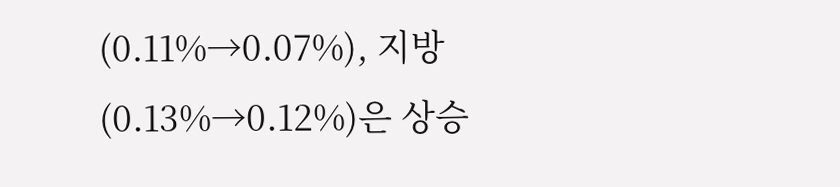(0.11%→0.07%), 지방(0.13%→0.12%)은 상승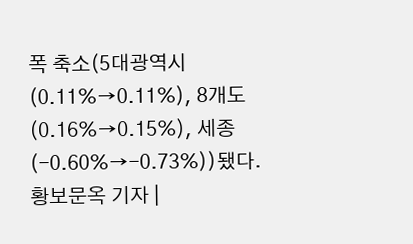폭 축소(5대광역시(0.11%→0.11%), 8개도(0.16%→0.15%), 세종(-0.60%→-0.73%))됐다. 황보문옥 기자 |